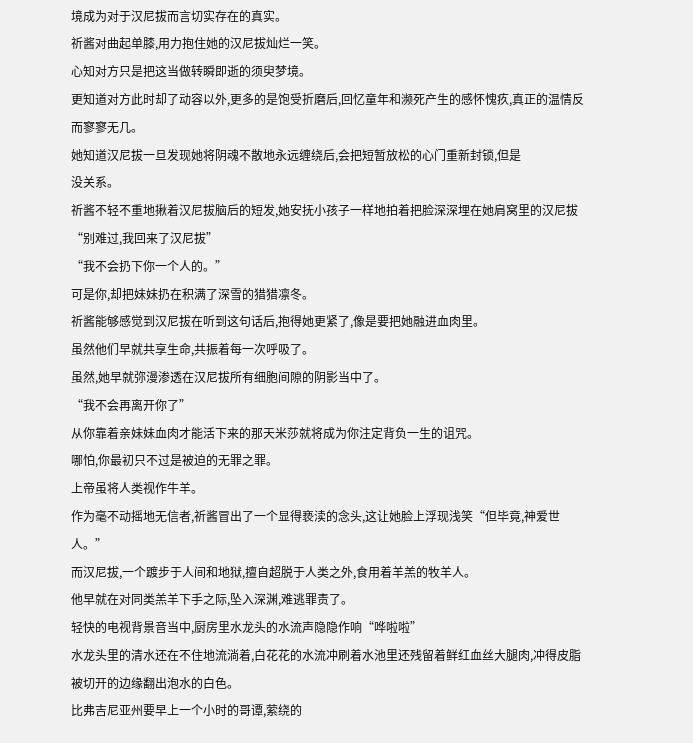境成为对于汉尼拔而言切实存在的真实。
祈酱对曲起单膝,用力抱住她的汉尼拔灿烂一笑。
心知对方只是把这当做转瞬即逝的须臾梦境。
更知道对方此时却了动容以外,更多的是饱受折磨后,回忆童年和濒死产生的感怀愧疚,真正的温情反而寥寥无几。
她知道汉尼拔一旦发现她将阴魂不散地永远缠绕后,会把短暂放松的心门重新封锁,但是
没关系。
祈酱不轻不重地揪着汉尼拔脑后的短发,她安抚小孩子一样地拍着把脸深深埋在她肩窝里的汉尼拔“别难过,我回来了汉尼拔”
“我不会扔下你一个人的。”
可是你,却把妹妹扔在积满了深雪的猎猎凛冬。
祈酱能够感觉到汉尼拔在听到这句话后,抱得她更紧了,像是要把她融进血肉里。
虽然他们早就共享生命,共振着每一次呼吸了。
虽然,她早就弥漫渗透在汉尼拔所有细胞间隙的阴影当中了。
“我不会再离开你了”
从你靠着亲妹妹血肉才能活下来的那天米莎就将成为你注定背负一生的诅咒。
哪怕,你最初只不过是被迫的无罪之罪。
上帝虽将人类视作牛羊。
作为毫不动摇地无信者,祈酱冒出了一个显得亵渎的念头,这让她脸上浮现浅笑“但毕竟,神爱世人。”
而汉尼拔,一个踱步于人间和地狱,擅自超脱于人类之外,食用着羊羔的牧羊人。
他早就在对同类羔羊下手之际,坠入深渊,难逃罪责了。
轻快的电视背景音当中,厨房里水龙头的水流声隐隐作响“哗啦啦”
水龙头里的清水还在不住地流淌着,白花花的水流冲刷着水池里还残留着鲜红血丝大腿肉,冲得皮脂被切开的边缘翻出泡水的白色。
比弗吉尼亚州要早上一个小时的哥谭,萦绕的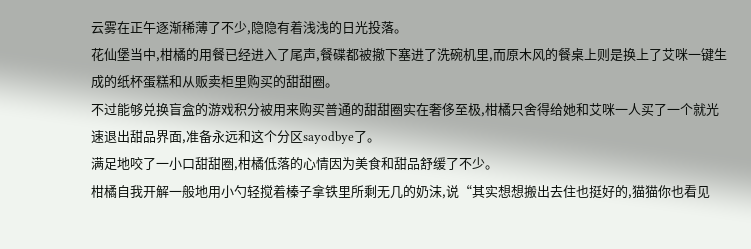云雾在正午逐渐稀薄了不少,隐隐有着浅浅的日光投落。
花仙堡当中,柑橘的用餐已经进入了尾声,餐碟都被撤下塞进了洗碗机里,而原木风的餐桌上则是换上了艾咪一键生成的纸杯蛋糕和从贩卖柜里购买的甜甜圈。
不过能够兑换盲盒的游戏积分被用来购买普通的甜甜圈实在奢侈至极,柑橘只舍得给她和艾咪一人买了一个就光速退出甜品界面,准备永远和这个分区sayodbye了。
满足地咬了一小口甜甜圈,柑橘低落的心情因为美食和甜品舒缓了不少。
柑橘自我开解一般地用小勺轻搅着榛子拿铁里所剩无几的奶沫,说“其实想想搬出去住也挺好的,猫猫你也看见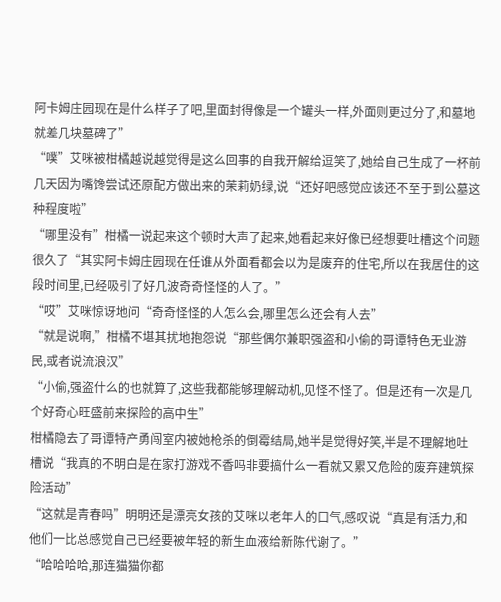阿卡姆庄园现在是什么样子了吧,里面封得像是一个罐头一样,外面则更过分了,和墓地就差几块墓碑了”
“噗”艾咪被柑橘越说越觉得是这么回事的自我开解给逗笑了,她给自己生成了一杯前几天因为嘴馋尝试还原配方做出来的茉莉奶绿,说“还好吧感觉应该还不至于到公墓这种程度啦”
“哪里没有”柑橘一说起来这个顿时大声了起来,她看起来好像已经想要吐槽这个问题很久了“其实阿卡姆庄园现在任谁从外面看都会以为是废弃的住宅,所以在我居住的这段时间里,已经吸引了好几波奇奇怪怪的人了。”
“哎”艾咪惊讶地问“奇奇怪怪的人怎么会,哪里怎么还会有人去”
“就是说啊,”柑橘不堪其扰地抱怨说“那些偶尔兼职强盗和小偷的哥谭特色无业游民,或者说流浪汉”
“小偷,强盗什么的也就算了,这些我都能够理解动机,见怪不怪了。但是还有一次是几个好奇心旺盛前来探险的高中生”
柑橘隐去了哥谭特产勇闯室内被她枪杀的倒霉结局,她半是觉得好笑,半是不理解地吐槽说“我真的不明白是在家打游戏不香吗非要搞什么一看就又累又危险的废弃建筑探险活动”
“这就是青春吗”明明还是漂亮女孩的艾咪以老年人的口气,感叹说“真是有活力,和他们一比总感觉自己已经要被年轻的新生血液给新陈代谢了。”
“哈哈哈哈,那连猫猫你都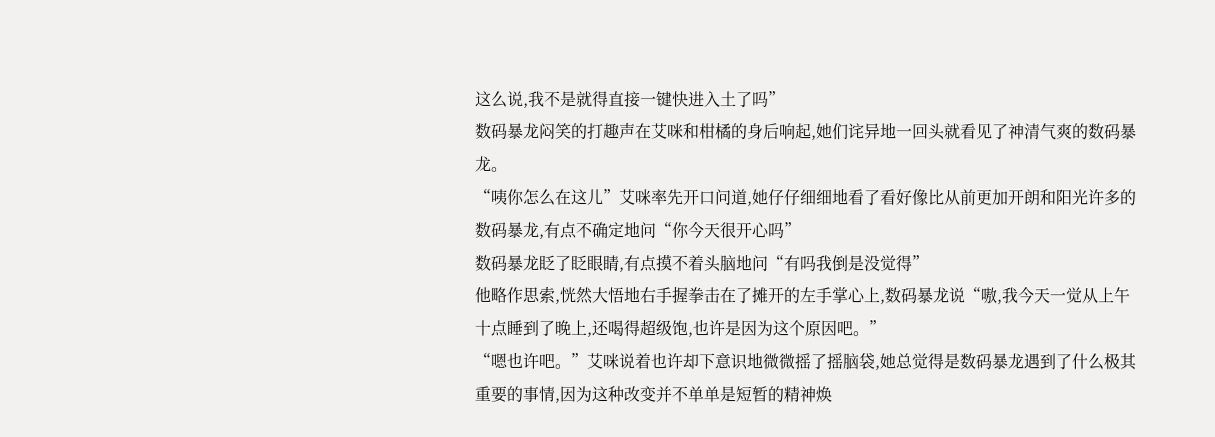这么说,我不是就得直接一键快进入土了吗”
数码暴龙闷笑的打趣声在艾咪和柑橘的身后响起,她们诧异地一回头就看见了神清气爽的数码暴龙。
“咦你怎么在这儿”艾咪率先开口问道,她仔仔细细地看了看好像比从前更加开朗和阳光许多的数码暴龙,有点不确定地问“你今天很开心吗”
数码暴龙眨了眨眼睛,有点摸不着头脑地问“有吗我倒是没觉得”
他略作思索,恍然大悟地右手握拳击在了摊开的左手掌心上,数码暴龙说“嗷,我今天一觉从上午十点睡到了晚上,还喝得超级饱,也许是因为这个原因吧。”
“嗯也许吧。”艾咪说着也许却下意识地微微摇了摇脑袋,她总觉得是数码暴龙遇到了什么极其重要的事情,因为这种改变并不单单是短暂的精神焕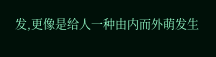发,更像是给人一种由内而外萌发生